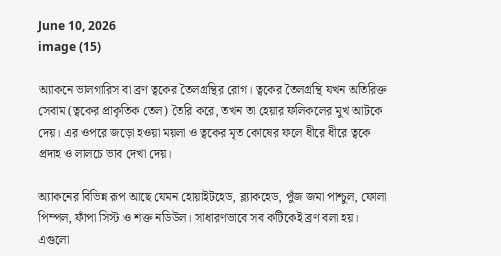June 10, 2026
image (15)

অ্যাকনে ভালগারিস বা ব্রণ ত্বকের তৈলগ্রন্থির রোগ। ত্বকের তৈলগ্রন্থি যখন অতিরিক্ত সেবাম (ত্বকের প্রাকৃতিক তেল) তৈরি করে, তখন তা হেয়ার ফলিকলের মুখ আটকে দেয়। এর ওপরে জড়ো হওয়া ময়লা ও ত্বকের মৃত কোষের ফলে ধীরে ধীরে ত্বকে প্রদাহ ও লালচে ভাব দেখা দেয়।

অ্যাকনের বিভিন্ন রূপ আছে যেমন হোয়াইটহেড, ব্ল্যাকহেড, পুঁজ জমা পাশ্চুল, ফোলা পিম্পল, ফাঁপা সিস্ট ও শক্ত নডিউল। সাধারণভাবে সব কটিকেই ব্রণ বলা হয়। এগুলো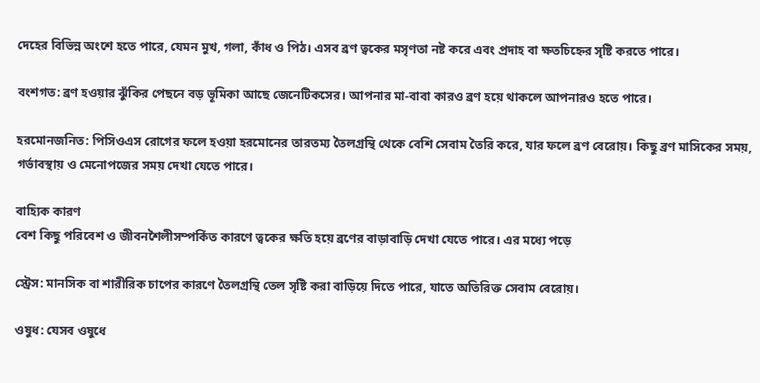দেহের বিভিন্ন অংশে হতে পারে, যেমন মুখ, গলা, কাঁধ ও পিঠ। এসব ব্রণ ত্বকের মসৃণতা নষ্ট করে এবং প্রদাহ বা ক্ষতচিহ্নের সৃষ্টি করতে পারে।

বংশগত: ব্রণ হওয়ার ঝুঁকির পেছনে বড় ভূমিকা আছে জেনেটিকসের। আপনার মা-বাবা কারও ব্রণ হয়ে থাকলে আপনারও হতে পারে।

হরমোনজনিত: পিসিওএস রোগের ফলে হওয়া হরমোনের তারতম্য তৈলগ্রন্থি থেকে বেশি সেবাম তৈরি করে, যার ফলে ব্রণ বেরোয়। কিছু ব্রণ মাসিকের সময়, গর্ভাবস্থায় ও মেনোপজের সময় দেখা যেতে পারে।

বাহ্যিক কারণ
বেশ কিছু পরিবেশ ও জীবনশৈলীসম্পর্কিত কারণে ত্বকের ক্ষতি হয়ে ব্রণের বাড়াবাড়ি দেখা যেতে পারে। এর মধ্যে পড়ে

স্ট্রেস: মানসিক বা শারীরিক চাপের কারণে তৈলগ্রন্থি তেল সৃষ্টি করা বাড়িয়ে দিতে পারে, যাতে অতিরিক্ত সেবাম বেরোয়।

ওষুধ: যেসব ওষুধে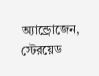অ্যান্ড্রোজেন, স্টেরয়েড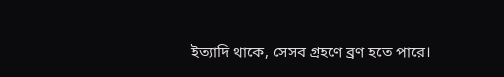ইত্যাদি থাকে, সেসব গ্রহণে ব্রণ হতে পারে।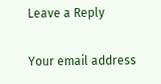Leave a Reply

Your email address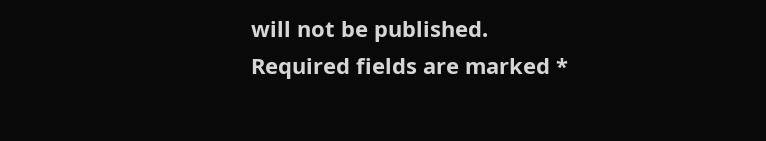will not be published. Required fields are marked *